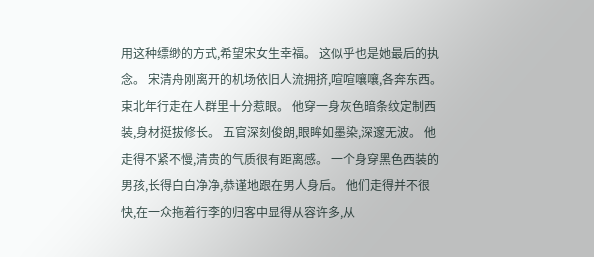用这种缥缈的方式,希望宋女生幸福。 这似乎也是她最后的执念。 宋清舟刚离开的机场依旧人流拥挤,喧喧嚷嚷,各奔东西。 束北年行走在人群里十分惹眼。 他穿一身灰色暗条纹定制西装,身材挺拔修长。 五官深刻俊朗,眼眸如墨染,深邃无波。 他走得不紧不慢,清贵的气质很有距离感。 一个身穿黑色西装的男孩,长得白白净净,恭谨地跟在男人身后。 他们走得并不很快,在一众拖着行李的归客中显得从容许多,从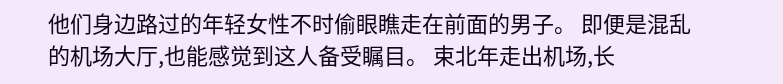他们身边路过的年轻女性不时偷眼瞧走在前面的男子。 即便是混乱的机场大厅,也能感觉到这人备受瞩目。 束北年走出机场,长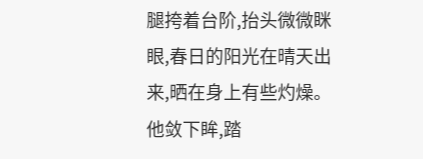腿挎着台阶,抬头微微眯眼,春日的阳光在晴天出来,晒在身上有些灼燥。 他敛下眸,踏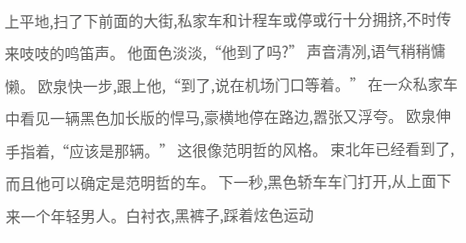上平地,扫了下前面的大街,私家车和计程车或停或行十分拥挤,不时传来吱吱的鸣笛声。 他面色淡淡,“他到了吗?” 声音清冽,语气稍稍慵懒。 欧泉快一步,跟上他,“到了,说在机场门口等着。” 在一众私家车中看见一辆黑色加长版的悍马,豪横地停在路边,嚣张又浮夸。 欧泉伸手指着,“应该是那辆。” 这很像范明哲的风格。 束北年已经看到了,而且他可以确定是范明哲的车。 下一秒,黑色轿车车门打开,从上面下来一个年轻男人。白衬衣,黑裤子,踩着炫色运动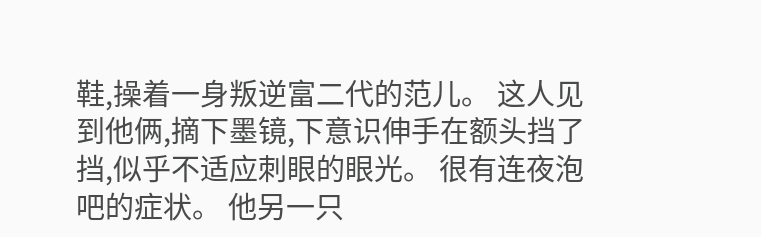鞋,操着一身叛逆富二代的范儿。 这人见到他俩,摘下墨镜,下意识伸手在额头挡了挡,似乎不适应刺眼的眼光。 很有连夜泡吧的症状。 他另一只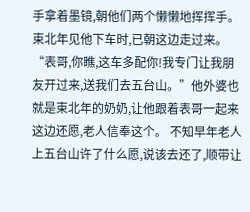手拿着墨镜,朝他们两个懒懒地挥挥手。 束北年见他下车时,已朝这边走过来。 “表哥,你瞧,这车多配你!我专门让我朋友开过来,送我们去五台山。”他外婆也就是束北年的奶奶,让他跟着表哥一起来这边还愿,老人信奉这个。 不知早年老人上五台山许了什么愿,说该去还了,顺带让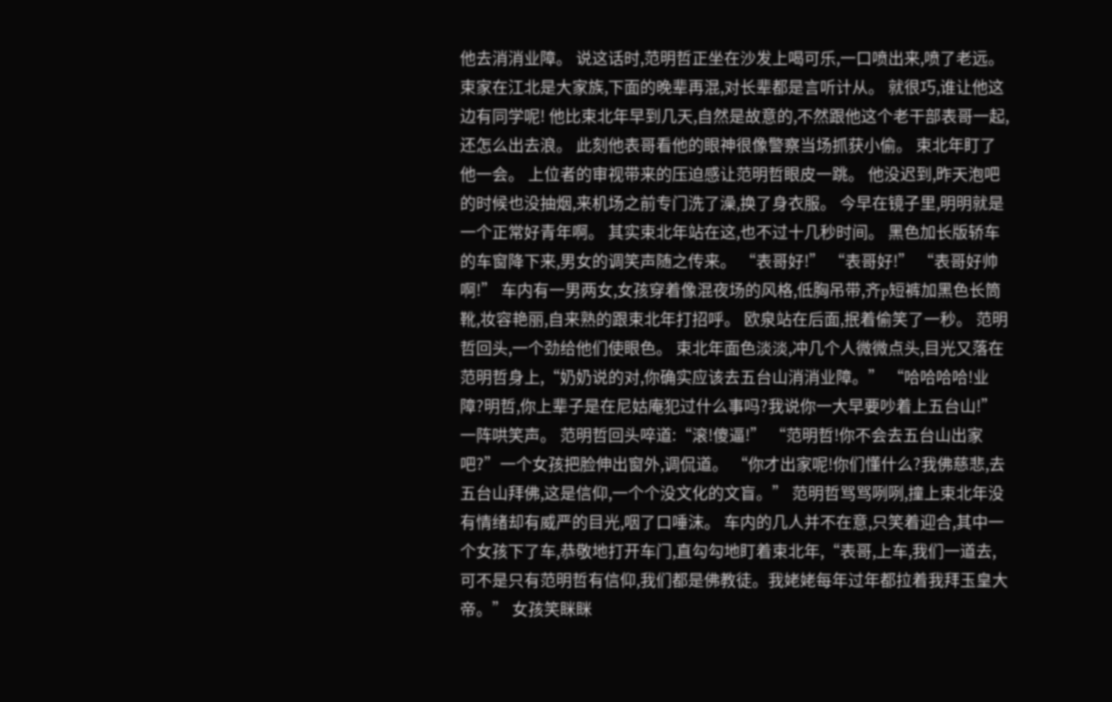他去消消业障。 说这话时,范明哲正坐在沙发上喝可乐,一口喷出来,喷了老远。束家在江北是大家族,下面的晚辈再混,对长辈都是言听计从。 就很巧,谁让他这边有同学呢! 他比束北年早到几天,自然是故意的,不然跟他这个老干部表哥一起,还怎么出去浪。 此刻他表哥看他的眼神很像警察当场抓获小偷。 束北年盯了他一会。 上位者的审视带来的压迫感让范明哲眼皮一跳。 他没迟到,昨天泡吧的时候也没抽烟,来机场之前专门洗了澡,换了身衣服。 今早在镜子里,明明就是一个正常好青年啊。 其实束北年站在这,也不过十几秒时间。 黑色加长版轿车的车窗降下来,男女的调笑声随之传来。 “表哥好!” “表哥好!” “表哥好帅啊!” 车内有一男两女,女孩穿着像混夜场的风格,低胸吊带,齐p短裤加黑色长筒靴,妆容艳丽,自来熟的跟束北年打招呼。 欧泉站在后面,抿着偷笑了一秒。 范明哲回头,一个劲给他们使眼色。 束北年面色淡淡,冲几个人微微点头,目光又落在范明哲身上,“奶奶说的对,你确实应该去五台山消消业障。” “哈哈哈哈!业障?明哲,你上辈子是在尼姑庵犯过什么事吗?我说你一大早要吵着上五台山!” 一阵哄笑声。 范明哲回头啐道:“滚!傻逼!” “范明哲!你不会去五台山出家吧?”一个女孩把脸伸出窗外,调侃道。 “你才出家呢!你们懂什么?我佛慈悲,去五台山拜佛,这是信仰,一个个没文化的文盲。” 范明哲骂骂咧咧,撞上束北年没有情绪却有威严的目光,咽了口唾沫。 车内的几人并不在意,只笑着迎合,其中一个女孩下了车,恭敬地打开车门,直勾勾地盯着束北年,“表哥,上车,我们一道去,可不是只有范明哲有信仰,我们都是佛教徒。我姥姥每年过年都拉着我拜玉皇大帝。” 女孩笑眯眯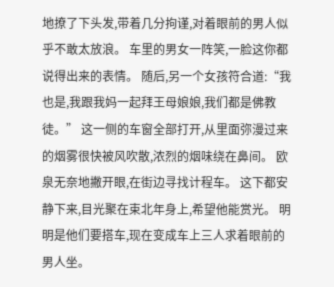地撩了下头发,带着几分拘谨,对着眼前的男人似乎不敢太放浪。 车里的男女一阵笑,一脸这你都说得出来的表情。 随后,另一个女孩符合道:“我也是,我跟我妈一起拜王母娘娘,我们都是佛教徒。” 这一侧的车窗全部打开,从里面弥漫过来的烟雾很快被风吹散,浓烈的烟味绕在鼻间。 欧泉无奈地撇开眼,在街边寻找计程车。 这下都安静下来,目光聚在束北年身上,希望他能赏光。 明明是他们要搭车,现在变成车上三人求着眼前的男人坐。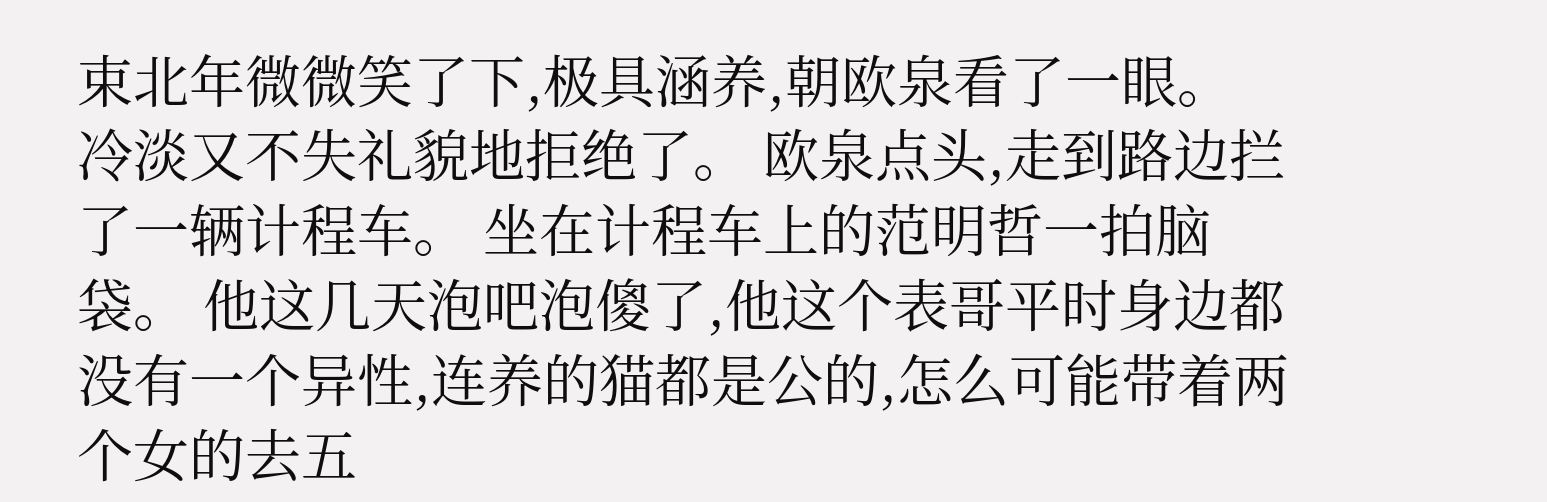束北年微微笑了下,极具涵养,朝欧泉看了一眼。 冷淡又不失礼貌地拒绝了。 欧泉点头,走到路边拦了一辆计程车。 坐在计程车上的范明哲一拍脑袋。 他这几天泡吧泡傻了,他这个表哥平时身边都没有一个异性,连养的猫都是公的,怎么可能带着两个女的去五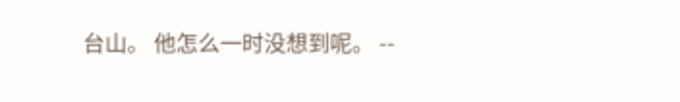台山。 他怎么一时没想到呢。 --